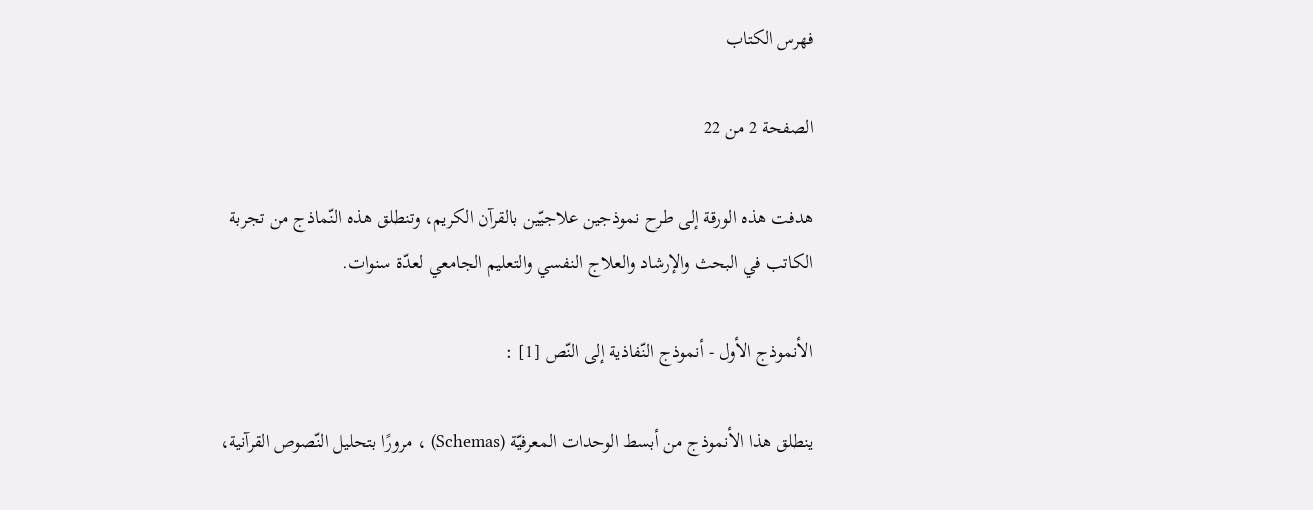فهرس الكتاب

الصفحة 2 من 22

هدفت هذه الورقة إلى طرح نموذجين علاجيّين بالقرآن الكريم، وتنطلق هذه النّماذج من تجربة الكاتب في البحث والإرشاد والعلاج النفسي والتعليم الجامعي لعدّة سنوات.

الأنموذج الأول - أنموذج النّفاذية إلى النّص [1] :

ينطلق هذا الأنموذج من أبسط الوحدات المعرفيّة (Schemas) ، مرورًا بتحليل النّصوص القرآنية،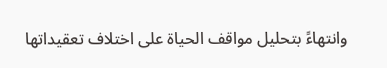وانتهاءً بتحليل مواقف الحياة على اختلاف تعقيداتها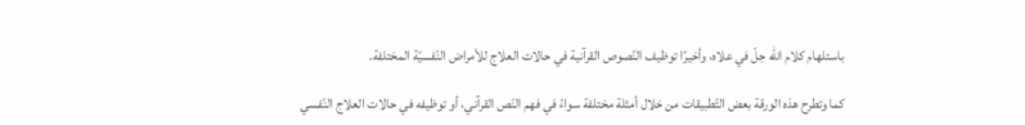باستلهام كلام الله جلّ في علاه، وأخيرًا توظيف النّصوص القرآنية في حالات العلاج للأمراض النّفسيّة المختلفة.

كما وتطرح هذه الورقة بعض التّطبيقات من خلال أمثلة مختلفة سواءً في فهم النّص القرآني، أو توظيفه في حالات العلاج النّفسي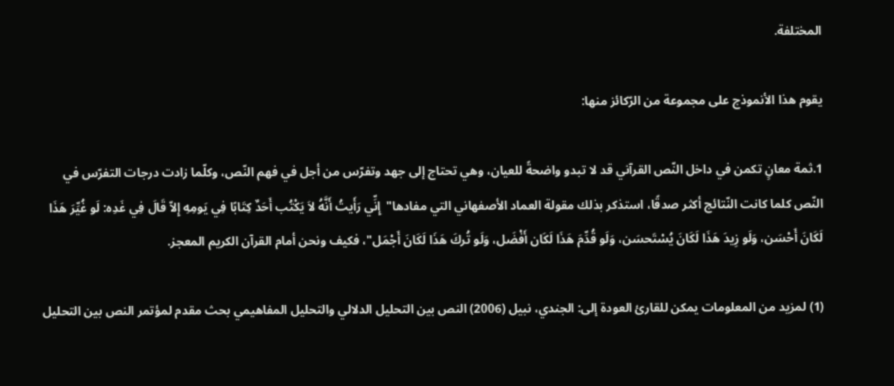المختلفة.

يقوم هذا الأنموذج على مجموعة من الرّكائز منها:

1.ثمة معانٍ تكمن في داخل النّص القرآني قد لا تبدو واضحةً للعيان، وهي تحتاج إلى جهد وتفرّس من أجل في فهم النّص، وكلّما زادت درجات التفرّس في النّص كلما كانت النّتائج أكثر صدقًا، استذكر بذلك مقولة العماد الأصفهاني التي مفادها"إِنِّي رَأَيتُ أَنَّهُ لاَ يَكْتُب أَحَدٌ كِتَابًا فِي يَومِهِ إِلاّ قَالَ فِي غَدِه: لَو غُيِّرَ هَذَا لَكَانَ أَحْسَن، وَلَو زِيدَ هَذَا لَكَانَ يُسْتَحسَن، وَلَو قُدِّمَ هَذَا لَكَان أَفْضَل، وَلَو تُركَ هَذَا لَكَانَ أَجْمَل"، فكيف ونحن أمام القرآن الكريم المعجز.

(1) لمزيد من المعلومات يمكن للقارئ العودة إلى: الجندي، نبيل (2006) النص بين التحليل الدلالي والتحليل المفاهيمي بحث مقدم لمؤتمر النص بين التحليل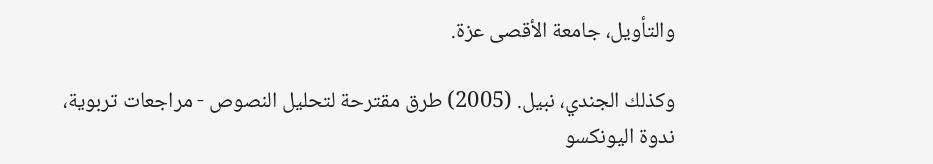والتأويل، جامعة الأقصى عزة.

وكذلك الجندي، نبيل. (2005) طرق مقترحة لتحليل النصوص - مراجعات تربوية، ندوة اليونكسو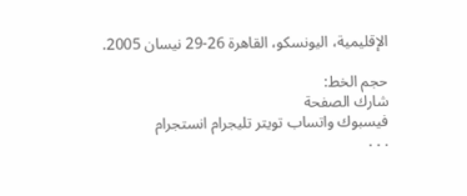الإقليمية، اليونسكو، القاهرة 26-29 نيسان 2005.

حجم الخط:
شارك الصفحة
فيسبوك واتساب تويتر تليجرام انستجرام
. . .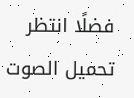فضلًا انتظر تحميل الصوت